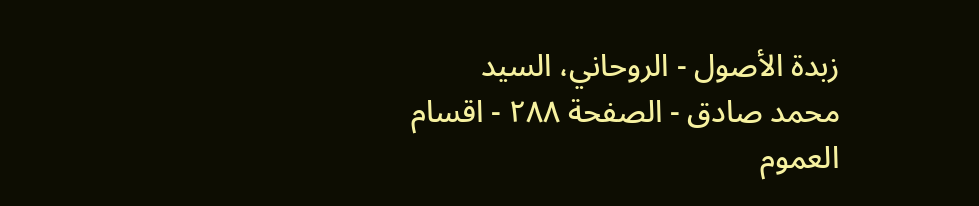زبدة الأصول - الروحاني، السيد محمد صادق - الصفحة ٢٨٨ - اقسام العموم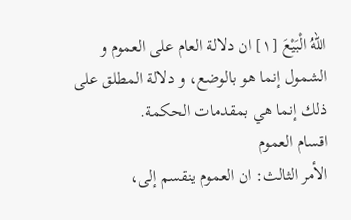اللّهُ الْبَيْعَ [١] ان دلالة العام على العموم و الشمول إنما هو بالوضع، و دلالة المطلق على ذلك إنما هي بمقدمات الحكمة.
اقسام العموم
الأمر الثالث: ان العموم ينقسم إلى،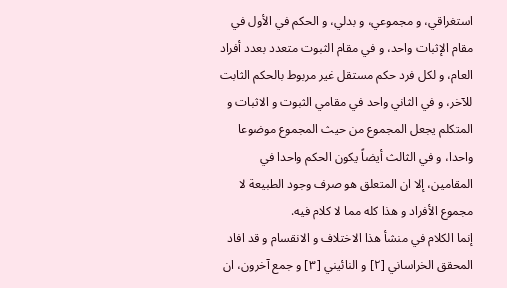استغراقي، و مجموعي، و بدلي، و الحكم في الأول في مقام الإثبات واحد، و في مقام الثبوت متعدد بعدد أفراد العام، و لكل فرد حكم مستقل غير مربوط بالحكم الثابت للآخر، و في الثاني واحد في مقامي الثبوت و الاثبات و المتكلم يجعل المجموع من حيث المجموع موضوعا واحدا، و في الثالث أيضاً يكون الحكم واحدا في المقامين، إلا ان المتعلق هو صرف وجود الطبيعة لا مجموع الأفراد و هذا كله مما لا كلام فيه.
إنما الكلام في منشأ هذا الاختلاف و الانقسام و قد افاد المحقق الخراساني [٢] و النائيني [٣] و جمع آخرون، ان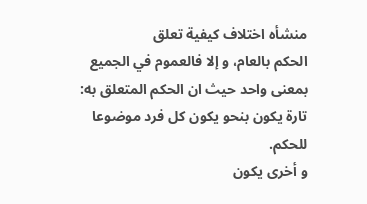منشأه اختلاف كيفية تعلق
الحكم بالعام، و إلا فالعموم في الجميع بمعنى واحد حيث ان الحكم المتعلق به:
تارة يكون بنحو يكون كل فرد موضوعا للحكم.
و أخرى يكون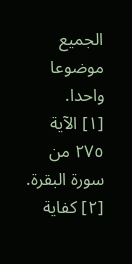الجميع موضوعا واحدا.
[١] الآية ٢٧٥ من سورة البقرة.
[٢] كفاية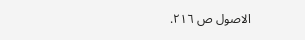الاصول ص ٢١٦.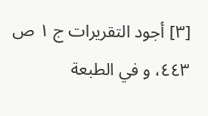[٣] أجود التقريرات ج ١ ص ٤٤٣، و في الطبعة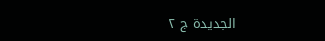الجديدة ج ٢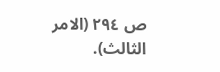ص ٢٩٤ (الامر الثالث).